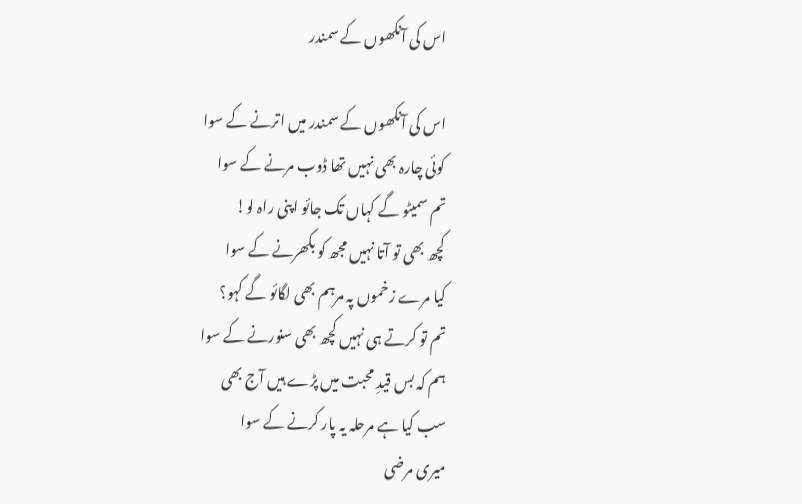اس کی آنکھوں کے سمندر

اس کی آنکھوں کے سمندر میں اترنے کے سوا
کوئی چارہ بھی نہیں تھا ڈوب مرنے کے سوا
تم سمیٹو گے کہاں تک جائو اپنی راہ لو!
کچھ بھی تو آتا نہیں مجھ کو بکھرنے کے سوا
کیا مرے زخموں پہ مرہم بھی لگائو گے کہو؟
تم تو کرتے ہی نہیں کچھ بھی سنورنے کے سوا
ہم کہ بس قیدِ محبت میں پڑے ہیں آج بھی
سب کیا ہے مرحلہ یہ پار کرنے کے سوا
میری مرضی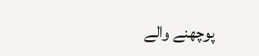پوچھنے والے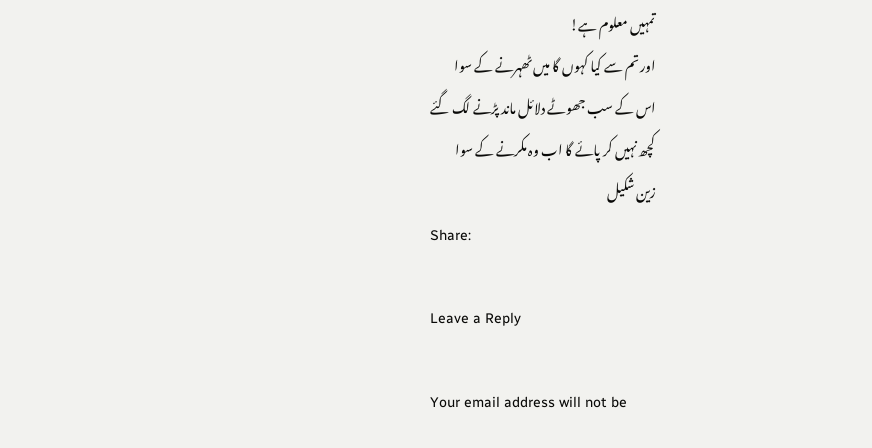تمہیں معلوم ہے!
اور تم سے کیا کہوں گا میں ٹھہرنے کے سوا
اس کے سب جھوٹے دلائل ماند پڑنے لگ گئے
کچھ نہیں کر پائے گا اب وہ مکرنے کے سوا
زین شکیل
Share:

Leave a Reply

Your email address will not be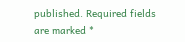published. Required fields are marked *